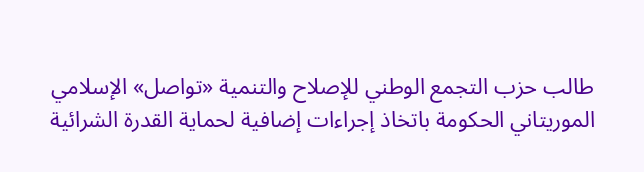طالب حزب التجمع الوطني للإصلاح والتنمية «تواصل» الإسلامي الموريتاني الحكومة باتخاذ إجراءات إضافية لحماية القدرة الشرائية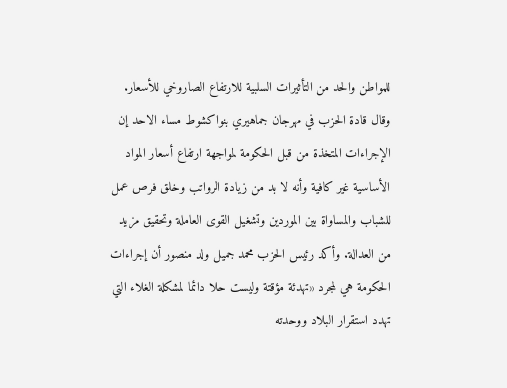للمواطن والحد من التأثيرات السلبية للارتفاع الصاروخي للأسعار.
وقال قادة الحزب في مهرجان جماهيري بنواكشوط مساء الاحد إن الإجراءات المتخذة من قبل الحكومة لمواجهة ارتفاع أسعار المواد الأساسية غير كافية وأنه لا بد من زيادة الرواتب وخلق فرص عمل للشباب والمساواة بين الموردين وتشغيل القوى العاملة وتحقيق مزيد من العدالة. وأكد رئيس الحزب محمد جميل ولد منصور أن إجراءات الحكومة هي لمجرد «تهدئة مؤقتة وليست حلا دائما لمشكلة الغلاء التي تهدد استقرار البلاد ووحدته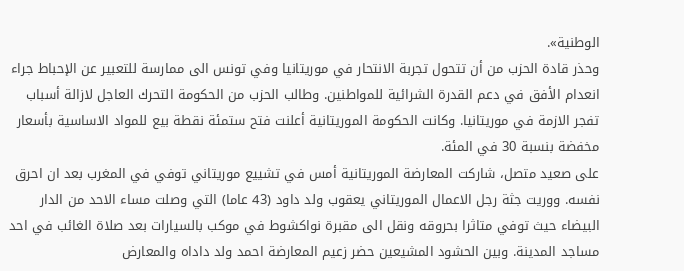الوطنية».
وحذر قادة الحزب من أن تتحول تجربة الانتحار في موريتانيا وفي تونس الى ممارسة للتعبير عن الإحباط جراء انعدام الأفق في دعم القدرة الشرائية للمواطنين. وطالب الحزب من الحكومة التحرك العاجل لازالة أسباب تفجر الازمة في موريتانيا. وكانت الحكومة الموريتانية أعلنت فتح ستمئة نقطة بيع للمواد الاساسية بأسعار مخفضة بنسبة 30 في المئة.
على صعيد متصل، شاركت المعارضة الموريتانية أمس في تشييع موريتاني توفي في المغرب بعد ان احرق نفسه. ووريت جثة رجل الاعمال الموريتاني يعقوب ولد داود (43 عاما) التي وصلت مساء الاحد من الدار البيضاء حيث توفي متاثرا بحروقه ونقل الى مقبرة نواكشوط في موكب بالسيارات بعد صلاة الغائب في احد مساجد المدينة. وبين الحشود المشيعين حضر زعيم المعارضة احمد ولد داداه والمعارض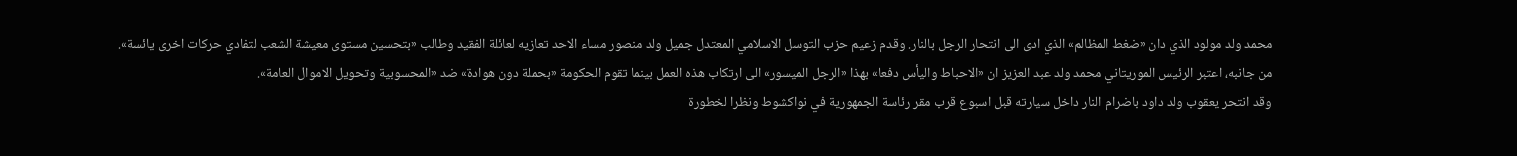محمد ولد مولود الذي دان «ضغط المظالم» الذي ادى الى انتحار الرجل بالنار. وقدم زعيم حزب التوسل الاسلامي المعتدل جميل ولد منصور مساء الاحد تعازيه لعائلة الفقيد وطالب «بتحسين مستوى معيشة الشعب لتفادي حركات اخرى يائسة».
من جانبه، اعتبر الرئيس الموريتاني محمد ولد عبد العزيز ان «الاحباط واليأس دفعا» بهذا «الرجل الميسور» الى ارتكاب هذه العمل بينما تقوم الحكومة «بحملة دون هوادة» ضد «المحسوبية وتحويل الاموال العامة».
وقد انتحر يعقوب ولد داود باضرام النار داخل سيارته قبل اسبوع قرب مقر رئاسة الجمهورية في نواكشوط ونظرا لخطورة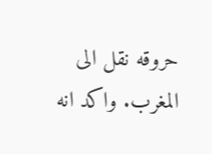حروقه نقل الى المغرب. واكد انه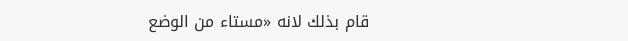قام بذلك لانه «مستاء من الوضع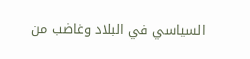السياسي في البلاد وغاضب من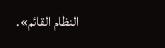النظام القائم».